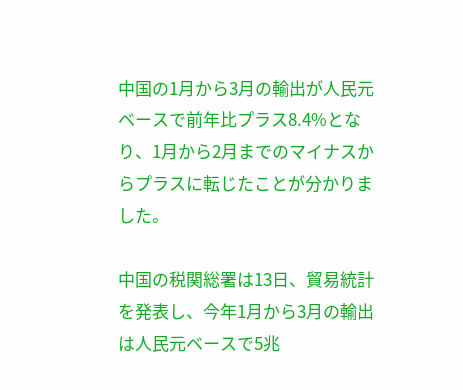中国の1月から3月の輸出が人民元ベースで前年比プラス8.4%となり、1月から2月までのマイナスからプラスに転じたことが分かりました。

中国の税関総署は13日、貿易統計を発表し、今年1月から3月の輸出は人民元ベースで5兆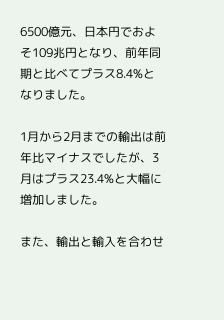6500億元、日本円でおよそ109兆円となり、前年同期と比べてプラス8.4%となりました。

1月から2月までの輸出は前年比マイナスでしたが、3月はプラス23.4%と大幅に増加しました。

また、輸出と輸入を合わせ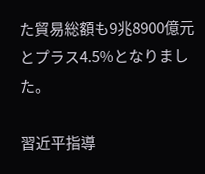た貿易総額も9兆8900億元とプラス4.5%となりました。

習近平指導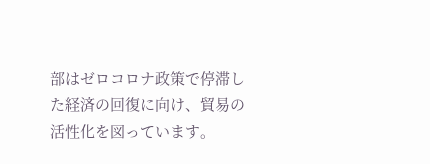部はゼロコロナ政策で停滞した経済の回復に向け、貿易の活性化を図っています。